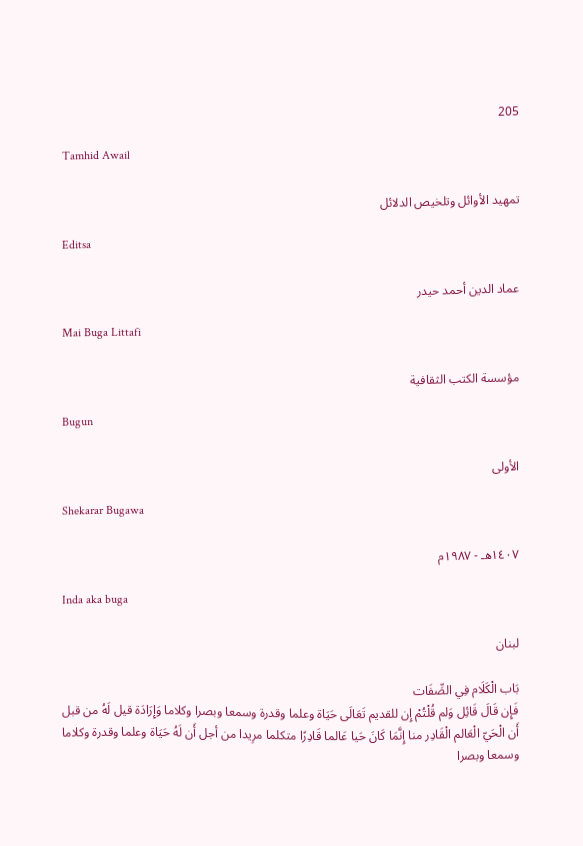205

Tamhid Awail

تمهيد الأوائل وتلخيص الدلائل

Editsa

عماد الدين أحمد حيدر

Mai Buga Littafi

مؤسسة الكتب الثقافية

Bugun

الأولى

Shekarar Bugawa

١٤٠٧هـ - ١٩٨٧م

Inda aka buga

لبنان

بَاب الْكَلَام فِي الصِّفَات
فَإِن قَالَ قَائِل وَلم قُلْتُمْ إِن للقديم تَعَالَى حَيَاة وعلما وقدرة وسمعا وبصرا وكلاما وَإِرَادَة قيل لَهُ من قبل أَن الْحَيّ الْعَالم الْقَادِر منا إِنَّمَا كَانَ حَيا عَالما قَادِرًا متكلما مرِيدا من أجل أَن لَهُ حَيَاة وعلما وقدرة وكلاما وسمعا وبصرا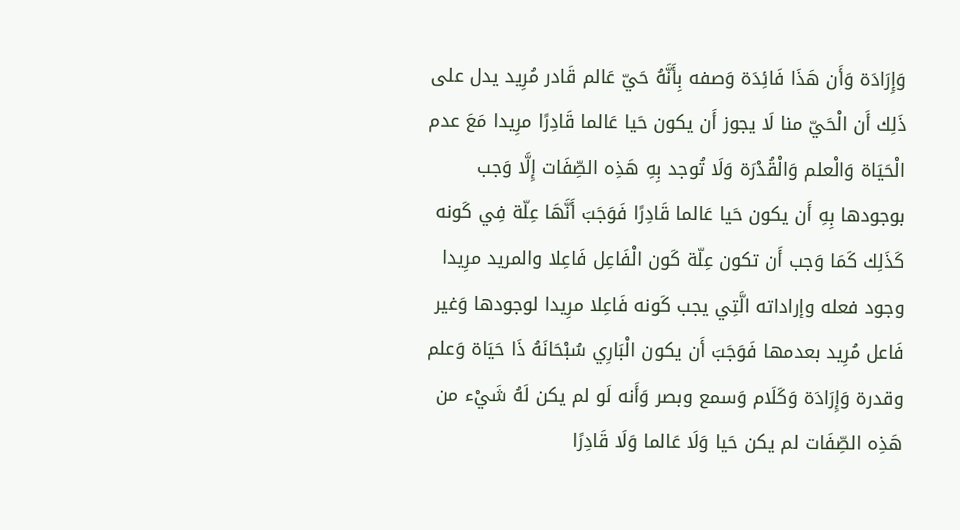وَإِرَادَة وَأَن هَذَا فَائِدَة وَصفه بِأَنَّهُ حَيّ عَالم قَادر مُرِيد يدل على ذَلِك أَن الْحَيّ منا لَا يجوز أَن يكون حَيا عَالما قَادِرًا مرِيدا مَعَ عدم الْحَيَاة وَالْعلم وَالْقُدْرَة وَلَا تُوجد بِهِ هَذِه الصِّفَات إِلَّا وَجب بوجودها بِهِ أَن يكون حَيا عَالما قَادِرًا فَوَجَبَ أَنَّهَا عِلّة فِي كَونه كَذَلِك كَمَا وَجب أَن تكون عِلّة كَون الْفَاعِل فَاعِلا والمريد مرِيدا وجود فعله وإراداته الَّتِي يجب كَونه فَاعِلا مرِيدا لوجودها وَغير فَاعل مُرِيد بعدمها فَوَجَبَ أَن يكون الْبَارِي سُبْحَانَهُ ذَا حَيَاة وَعلم وقدرة وَإِرَادَة وَكَلَام وَسمع وبصر وَأَنه لَو لم يكن لَهُ شَيْء من هَذِه الصِّفَات لم يكن حَيا وَلَا عَالما وَلَا قَادِرًا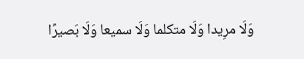وَلَا مرِيدا وَلَا متكلما وَلَا سميعا وَلَا بَصيرًا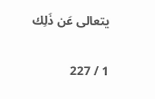يتعالى عَن ذَلِك

1 / 227